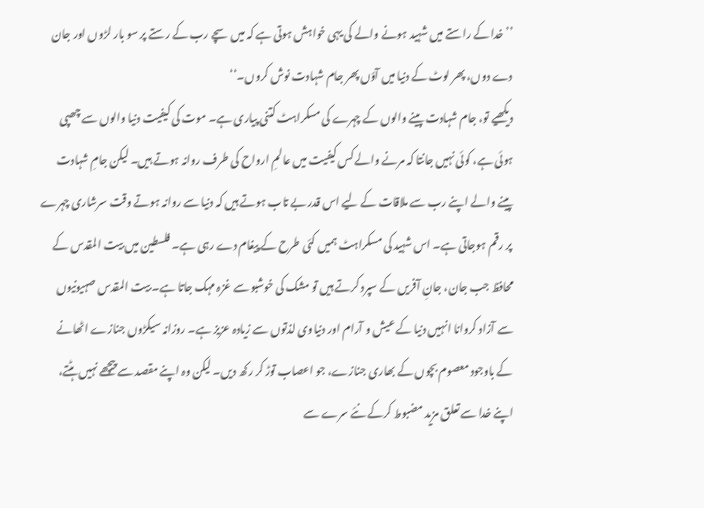’’خدا کے راستے میں شہید ہونے والے کی یہی خواہش ہوتی ہے کہ میں سچے رب کے رستے پر سو بار لڑوں اور جان دے دوں، پھر لوٹ کے دنیا میں آؤں پھر جام شہادت نوش کروں۔‘‘
دیکھیے تو، جام شہادت پینے والوں کے چہرے کی مسکراہٹ کتنی پیاری ہے۔ موت کی کیفیت دنیا والوں سے چھپی ہوئی ہے، کوئی نہیں جانتا کہ مرنے والے کس کیفیت میں عالمِ ارواح کی طرف روانہ ہوتے ہیں۔ لیکن جامِ شہادت پینے والے اپنے رب سے ملاقات کے لیے اس قدر بے تاب ہوتے ہیں کہ دنیا سے روانہ ہوتے وقت سرشاری چہرے پر رقم ہوجاتی ہے۔ اس شہید کی مسکراہٹ ہمیں کئی طرح کے پیغام دے رہی ہے۔ فلسطین میں بیت المقدس کے محافظ جب جان، جانِ آفریں کے سپرد کرتے ہیں تو مشک کی خوشبو سے غزہ مہک جاتا ہے۔ بیت المقدس صہیونیوں سے آزاد کروانا انہیں دنیا کے عیش و آرام اور دنیاوی لذتوں سے زیادہ عزیز ہے۔ روزانہ سیکڑوں جنازے اٹھانے کے باوجود معصوم بچوں کے بھاری جنازے، جو اعصاب توڑ کر رکھ دیں۔ لیکن وہ اپنے مقصد سے پیچھے نہیں ہٹتے، اپنے خدا سے تعلق مزید مضبوط کرکے نئے سرے سے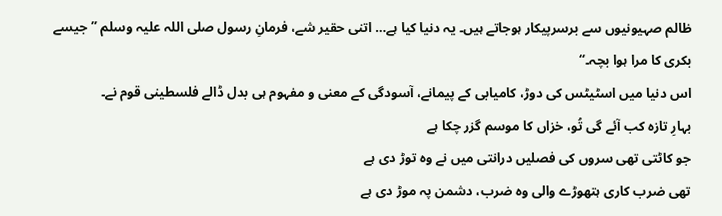ظالم صہیونیوں سے برسرپیکار ہوجاتے ہیں۔ یہ دنیا کیا ہے… اتنی حقیر شے، فرمانِ رسول صلی اللہ علیہ وسلم ’’جیسے بکری کا مرا ہوا بچہ۔‘‘
اس دنیا میں اسٹیٹس کی دوڑ، کامیابی کے پیمانے، آسودگی کے معنی و مفہوم ہی بدل ڈالے فلسطینی قوم نے۔
بہارِ تازہ کب آئے گی تُو، خزاں کا موسم گزر چکا ہے
جو کاٹتی تھی سروں کی فصلیں درانتی میں نے وہ توڑ دی ہے
تھی ضرب کاری ہتھوڑے والی وہ ضرب، دشمن پہ موڑ دی ہے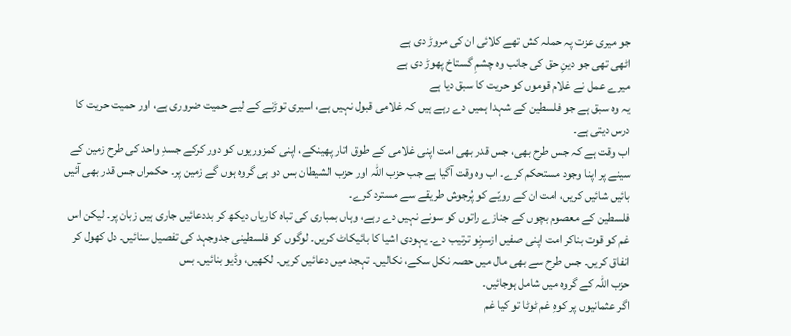جو میری عزت پہ حملہ کش تھے کلائی ان کی مروڑ دی ہے
اٹھی تھی جو دینِ حق کی جانب وہ چشمِ گستاخ پھوڑ دی ہے
میرے عمل نے غلام قوموں کو حریت کا سبق دیا ہے
یہ وہ سبق ہے جو فلسطین کے شہدا ہمیں دے رہے ہیں کہ غلامی قبول نہیں ہے، اسیری توڑنے کے لیے حمیت ضروری ہے، اور حمیت حریت کا درس دیتی ہے۔
اب وقت ہے کہ جس طرح بھی، جس قدر بھی امت اپنی غلامی کے طوق اتار پھینکے، اپنی کمزوریوں کو دور کرکے جسدِ واحد کی طرح زمین کے سینے پر اپنا وجود مستحکم کرے۔ اب وہ وقت آگیا ہے جب حزب اللہ اور حزب الشیطان بس دو ہی گروہ ہوں گے زمین پر۔ حکمراں جس قدر بھی آئیں بائیں شائیں کریں، امت ان کے رویّے کو پُرجوش طریقے سے مسترد کرے۔
فلسطین کے معصوم بچوں کے جنازے راتوں کو سونے نہیں دے رہے، وہاں بمباری کی تباہ کاریاں دیکھ کر بددعائیں جاری ہیں زبان پر۔ لیکن اس غم کو قوت بناکر امت اپنی صفیں ازسرِنو ترتیب دے۔ یہودی اشیا کا بائیکاٹ کریں۔ لوگوں کو فلسطینی جدوجہد کی تفصیل سنائیں۔ دل کھول کر انفاق کریں۔ جس طرح سے بھی مال میں حصہ نکل سکے، نکالیں۔ تہجد میں دعائیں کریں۔ لکھیں، وڈیو بنائیں۔ بس
حزب اللہ کے گروہ میں شامل ہوجائیں۔
اگر عثمانیوں پر کوہِ غم ٹوٹا تو کیا غم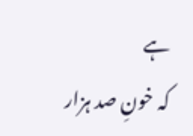ہے
کہ خونِ صد ہزار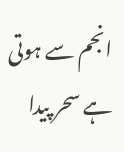انجم سے ہوتی ہے سحر پیدا